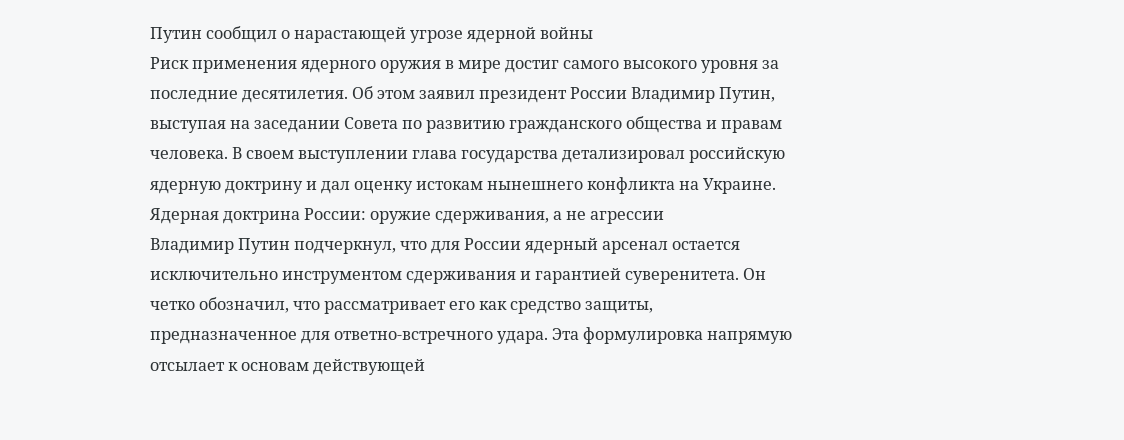Путин сообщил о нарастающей угрозе ядерной войны
Риск применения ядерного оружия в мире достиг самого высокого уровня за последние десятилетия. Об этом заявил президент России Владимир Путин, выступая на заседании Совета по развитию гражданского общества и правам человека. В своем выступлении глава государства детализировал российскую ядерную доктрину и дал оценку истокам нынешнего конфликта на Украине.
Ядерная доктрина России: оружие сдерживания, а не агрессии
Владимир Путин подчеркнул, что для России ядерный арсенал остается исключительно инструментом сдерживания и гарантией суверенитета. Он четко обозначил, что рассматривает его как средство защиты, предназначенное для ответно-встречного удара. Эта формулировка напрямую отсылает к основам действующей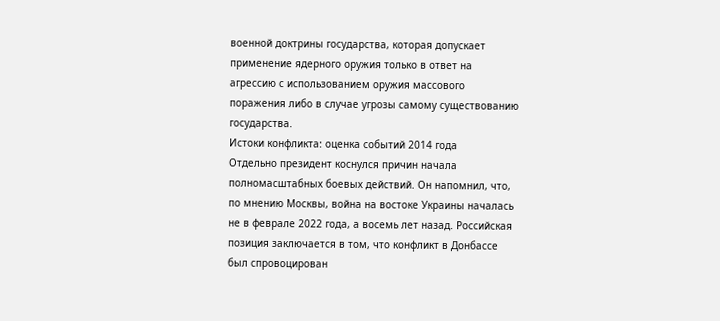военной доктрины государства, которая допускает применение ядерного оружия только в ответ на агрессию с использованием оружия массового поражения либо в случае угрозы самому существованию государства.
Истоки конфликта: оценка событий 2014 года
Отдельно президент коснулся причин начала полномасштабных боевых действий. Он напомнил, что, по мнению Москвы, война на востоке Украины началась не в феврале 2022 года, а восемь лет назад. Российская позиция заключается в том, что конфликт в Донбассе был спровоцирован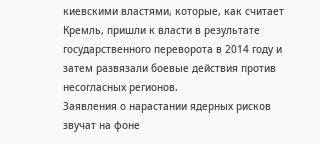киевскими властями, которые, как считает Кремль, пришли к власти в результате государственного переворота в 2014 году и затем развязали боевые действия против несогласных регионов.
Заявления о нарастании ядерных рисков звучат на фоне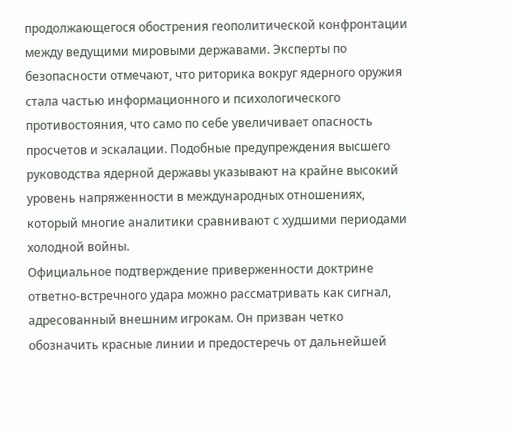продолжающегося обострения геополитической конфронтации между ведущими мировыми державами. Эксперты по безопасности отмечают, что риторика вокруг ядерного оружия стала частью информационного и психологического противостояния, что само по себе увеличивает опасность просчетов и эскалации. Подобные предупреждения высшего руководства ядерной державы указывают на крайне высокий уровень напряженности в международных отношениях, который многие аналитики сравнивают с худшими периодами холодной войны.
Официальное подтверждение приверженности доктрине ответно-встречного удара можно рассматривать как сигнал, адресованный внешним игрокам. Он призван четко обозначить красные линии и предостеречь от дальнейшей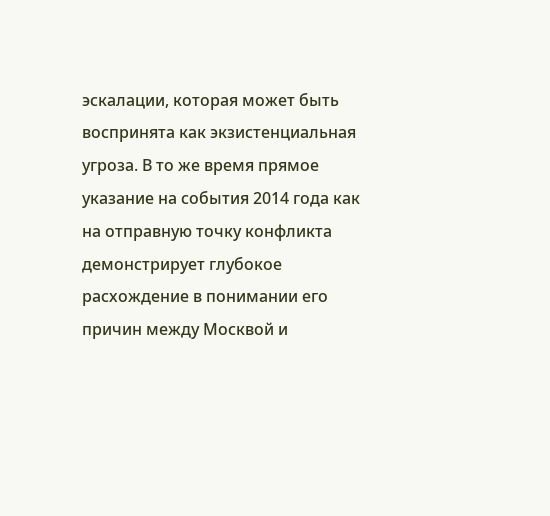эскалации, которая может быть воспринята как экзистенциальная угроза. В то же время прямое указание на события 2014 года как на отправную точку конфликта демонстрирует глубокое расхождение в понимании его причин между Москвой и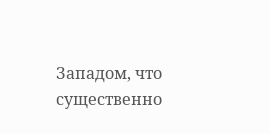Западом, что существенно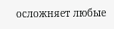осложняет любые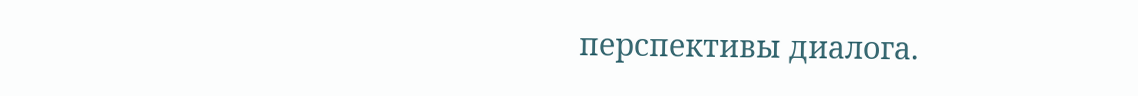перспективы диалога.